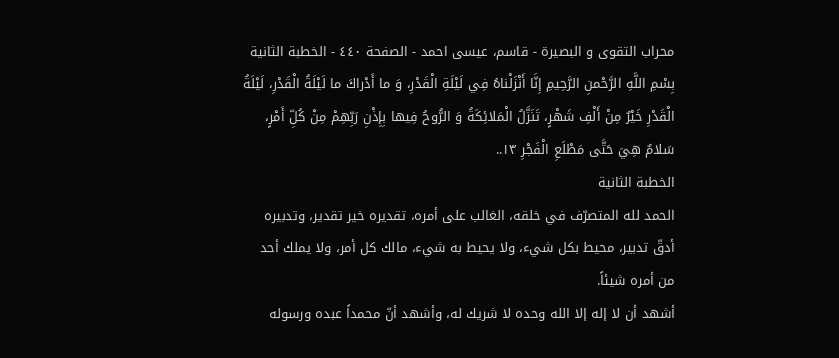محراب التقوى و البصيرة - قاسم، عيسى احمد - الصفحة ٤٤٠ - الخطبة الثانية
بِسْمِ اللَّهِ الرَّحْمنِ الرَّحِيمِ إِنَّا أَنْزَلْناهُ فِي لَيْلَةِ الْقَدْرِ، وَ ما أَدْراكَ ما لَيْلَةُ الْقَدْرِ، لَيْلَةُ الْقَدْرِ خَيْرٌ مِنْ أَلْفِ شَهْرٍ، تَنَزَّلُ الْمَلائِكَةُ وَ الرُّوحُ فِيها بِإِذْنِ رَبِّهِمْ مِنْ كُلِّ أَمْرٍ، سَلامٌ هِيَ حَتَّى مَطْلَعِ الْفَجْرِ ١٣..
الخطبة الثانية
الحمد لله المتصرّف في خلقه، الغالب على أمره، تقديره خير تقدير، وتدبيره أدقّ تدبير، محيط بكل شيء، ولا يحيط به شيء، مالك كل أمر، ولا يملك أحد من أمره شيئاً.
أشهد أن لا إله إلا الله وحده لا شريك له، وأشهد أنّ محمداً عبده ورسوله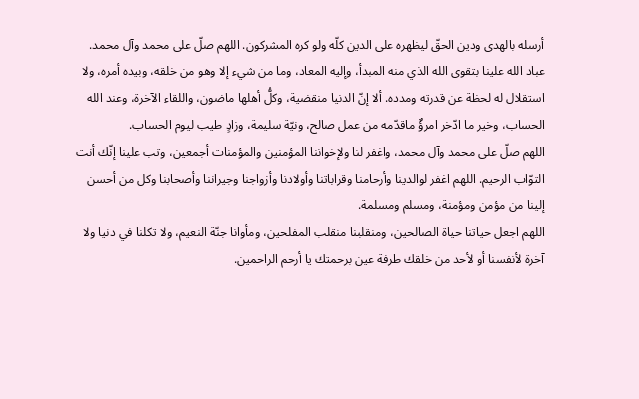أرسله بالهدى ودين الحقّ ليظهره على الدين كلّه ولو كره المشركون. اللهم صلّ على محمد وآل محمد.
عباد الله علينا بتقوى الله الذي منه المبدأ، وإليه المعاد، وما من شيء إلا وهو من خلقه، وبيده أمره، ولا استقلال له لحظة عن قدرته ومدده. ألا إنّ الدنيا منقضية، وكلُّ أهلها ماضون، واللقاء الآخرة، وعند الله الحساب، وخير ما ادّخر امرؤٌ ماقدّمه من عمل صالح، ونيّة سليمة، وزادٍ طيب ليوم الحساب.
اللهم صلّ على محمد وآل محمد، واغفر لنا ولإخواننا المؤمنين والمؤمنات أجمعين، وتب علينا إنّك أنت التوّاب الرحيم. اللهم اغفر لوالدينا وأرحامنا وقراباتنا وأولادنا وأزواجنا وجيراننا وأصحابنا وكل من أحسن إلينا من مؤمن ومؤمنة، ومسلم ومسلمة.
اللهم اجعل حياتنا حياة الصالحين، ومنقلبنا منقلب المفلحين، ومأوانا جنّة النعيم، ولا تكلنا في دنيا ولا آخرة لأنفسنا أو لأحد من خلقك طرفة عين برحمتك يا أرحم الراحمين.